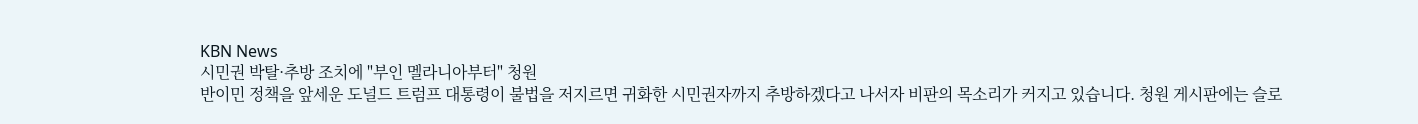KBN News
시민권 박탈·추방 조치에 "부인 멜라니아부터" 청원
반이민 정책을 앞세운 도널드 트럼프 대통령이 불법을 저지르면 귀화한 시민권자까지 추방하겠다고 나서자 비판의 목소리가 커지고 있습니다. 청원 게시판에는 슬로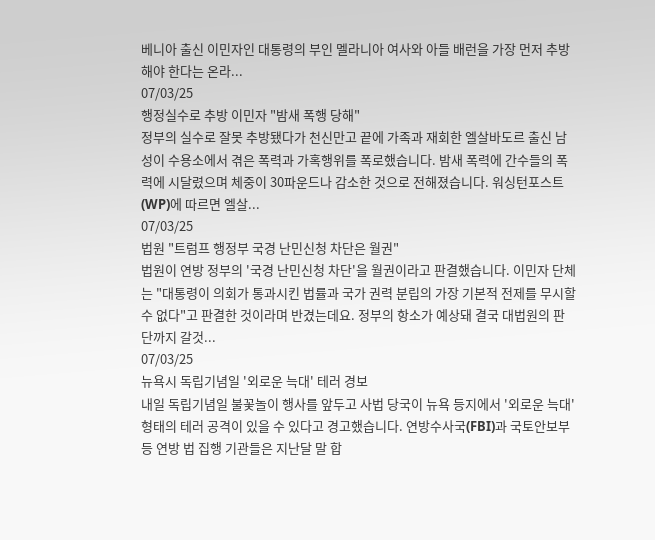베니아 출신 이민자인 대통령의 부인 멜라니아 여사와 아들 배런을 가장 먼저 추방해야 한다는 온라...
07/03/25
행정실수로 추방 이민자 "밤새 폭행 당해"
정부의 실수로 잘못 추방됐다가 천신만고 끝에 가족과 재회한 엘살바도르 출신 남성이 수용소에서 겪은 폭력과 가혹행위를 폭로했습니다. 밤새 폭력에 간수들의 폭력에 시달렸으며 체중이 30파운드나 감소한 것으로 전해졌습니다. 워싱턴포스트(WP)에 따르면 엘살...
07/03/25
법원 "트럼프 행정부 국경 난민신청 차단은 월권"
법원이 연방 정부의 '국경 난민신청 차단'을 월권이라고 판결했습니다. 이민자 단체는 "대통령이 의회가 통과시킨 법률과 국가 권력 분립의 가장 기본적 전제를 무시할 수 없다"고 판결한 것이라며 반겼는데요. 정부의 항소가 예상돼 결국 대법원의 판단까지 갈것...
07/03/25
뉴욕시 독립기념일 '외로운 늑대' 테러 경보
내일 독립기념일 불꽃놀이 행사를 앞두고 사법 당국이 뉴욕 등지에서 '외로운 늑대' 형태의 테러 공격이 있을 수 있다고 경고했습니다. 연방수사국(FBI)과 국토안보부 등 연방 법 집행 기관들은 지난달 말 합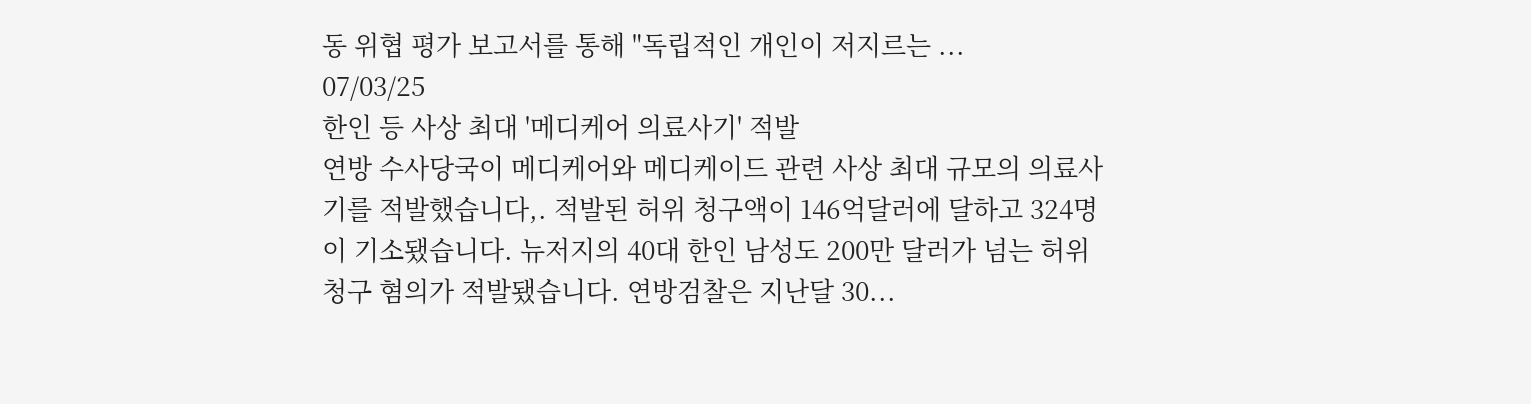동 위협 평가 보고서를 통해 "독립적인 개인이 저지르는 ...
07/03/25
한인 등 사상 최대 '메디케어 의료사기' 적발
연방 수사당국이 메디케어와 메디케이드 관련 사상 최대 규모의 의료사기를 적발했습니다,. 적발된 허위 청구액이 146억달러에 달하고 324명이 기소됐습니다. 뉴저지의 40대 한인 남성도 200만 달러가 넘는 허위 청구 혐의가 적발됐습니다. 연방검찰은 지난달 30...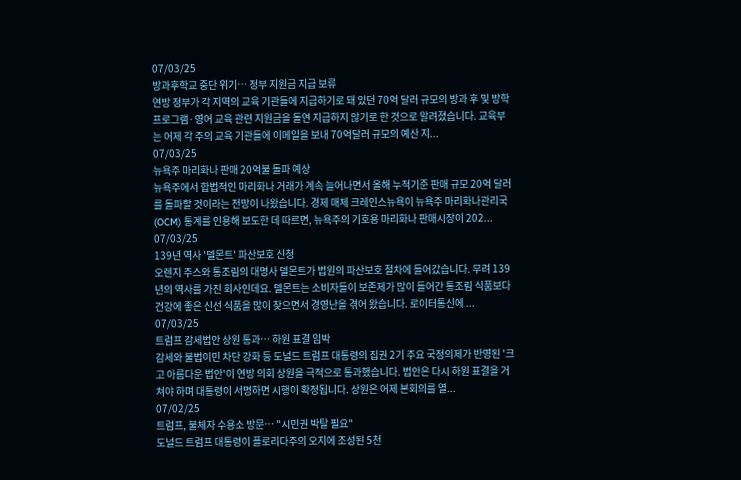07/03/25
방과후학교 중단 위기… 정부 지원금 지급 보류
연방 정부가 각 지역의 교육 기관들에 지급하기로 돼 있던 70억 달러 규모의 방과 후 및 방학 프로그램·영어 교육 관련 지원금을 돌연 지급하지 않기로 한 것으로 알려졌습니다. 교육부는 어제 각 주의 교육 기관들에 이메일을 보내 70억달러 규모의 예산 지...
07/03/25
뉴욕주 마리화나 판매 20억불 돌파 예상
뉴욕주에서 합법적인 마리화나 거래가 계속 늘어나면서 올해 누적기준 판매 규모 20억 달러를 돌파할 것이라는 전망이 나왔습니다. 경제 매체 크레인스뉴욕이 뉴욕주 마리화나관리국(OCM) 통계를 인용해 보도한 데 따르면, 뉴욕주의 기호용 마리화나 판매시장이 202...
07/03/25
139년 역사 '델몬트' 파산보호 신청
오렌지 주스와 통조림의 대명사 델몬트가 법원의 파산보호 절차에 들어갔습니다. 무려 139년의 역사를 가진 회사인데요. 델몬트는 소비자들이 보존제가 많이 들어간 통조림 식품보다 건강에 좋은 신선 식품을 많이 찾으면서 경영난을 겪어 왔습니다. 로이터통신에 ...
07/03/25
트럼프 감세법안 상원 통과… 하원 표결 임박
감세와 불법이민 차단 강화 등 도널드 트럼프 대통령의 집권 2기 주요 국정의제가 반영된 '크고 아름다운 법안'이 연방 의회 상원을 극적으로 통과했습니다. 법안은 다시 하원 표결을 거쳐야 하며 대통령이 서명하면 시행이 확정됩니다. 상원은 어제 본회의를 열...
07/02/25
트럼프, 불체자 수용소 방문… "시민권 박탈 필요"
도널드 트럼프 대통령이 플로리다주의 오지에 조성된 5천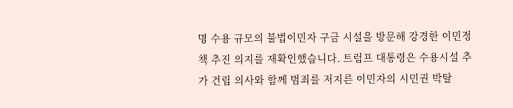명 수용 규모의 불법이민자 구금 시설을 방문해 강경한 이민정책 추진 의지를 재확인했습니다. 트럼프 대통령은 수용시설 추가 건립 의사와 함께 범죄를 저지른 이민자의 시민권 박탈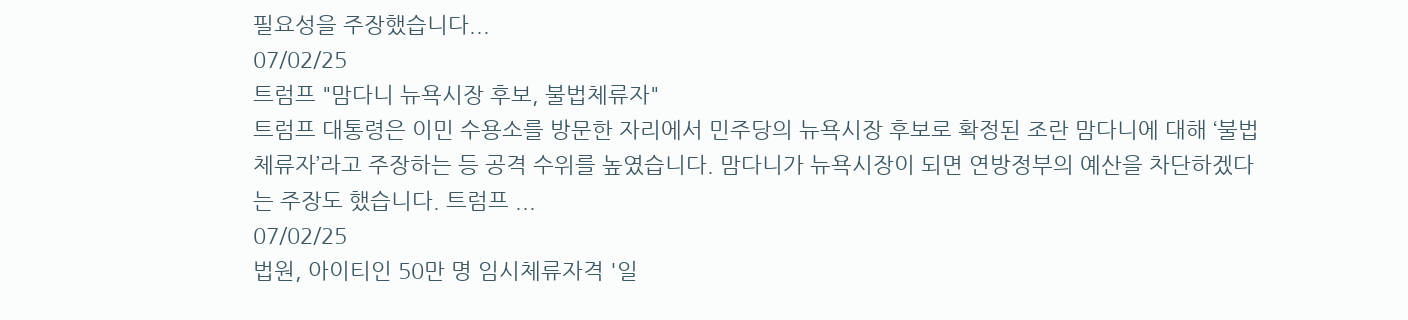필요성을 주장했습니다...
07/02/25
트럼프 "맘다니 뉴욕시장 후보, 불법체류자"
트럼프 대통령은 이민 수용소를 방문한 자리에서 민주당의 뉴욕시장 후보로 확정된 조란 맘다니에 대해 ‘불법 체류자’라고 주장하는 등 공격 수위를 높였습니다. 맘다니가 뉴욕시장이 되면 연방정부의 예산을 차단하겠다는 주장도 했습니다. 트럼프 ...
07/02/25
법원, 아이티인 50만 명 임시체류자격 '일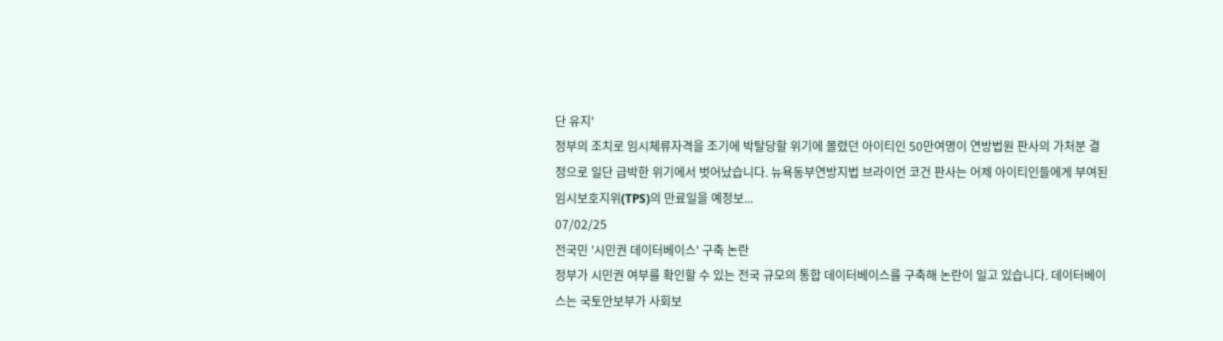단 유지'
정부의 조치로 임시체류자격을 조기에 박탈당할 위기에 몰렸던 아이티인 50만여명이 연방법원 판사의 가처분 결정으로 일단 급박한 위기에서 벗어났습니다. 뉴욕동부연방지법 브라이언 코건 판사는 어제 아이티인들에게 부여된 임시보호지위(TPS)의 만료일을 예정보...
07/02/25
전국민 '시민권 데이터베이스' 구축 논란
정부가 시민권 여부를 확인할 수 있는 전국 규모의 통합 데이터베이스를 구축해 논란이 일고 있습니다. 데이터베이스는 국토안보부가 사회보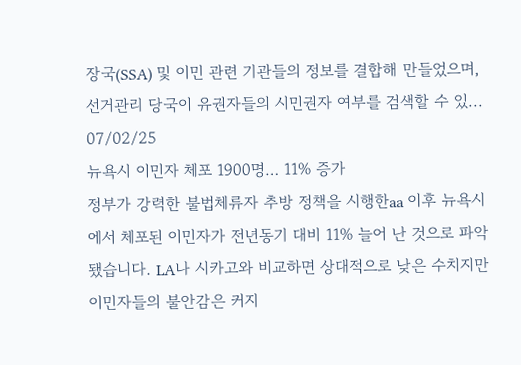장국(SSA) 및 이민 관련 기관들의 정보를 결합해 만들었으며, 선거관리 당국이 유권자들의 시민권자 여부를 검색할 수 있...
07/02/25
뉴욕시 이민자 체포 1900명… 11% 증가
정부가 강력한 불법체류자 추방 정책을 시행한aa 이후 뉴욕시에서 체포된 이민자가 전년동기 대비 11% 늘어 난 것으로 파악됐습니다. LA나 시카고와 비교하면 상대적으로 낮은 수치지만 이민자들의 불안감은 커지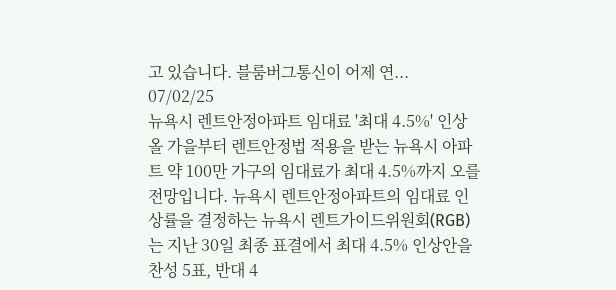고 있습니다. 블룸버그통신이 어제 연...
07/02/25
뉴욕시 렌트안정아파트 임대료 '최대 4.5%' 인상
올 가을부터 렌트안정법 적용을 받는 뉴욕시 아파트 약 100만 가구의 임대료가 최대 4.5%까지 오를 전망입니다. 뉴욕시 렌트안정아파트의 임대료 인상률을 결정하는 뉴욕시 렌트가이드위원회(RGB)는 지난 30일 최종 표결에서 최대 4.5% 인상안을 찬성 5표, 반대 4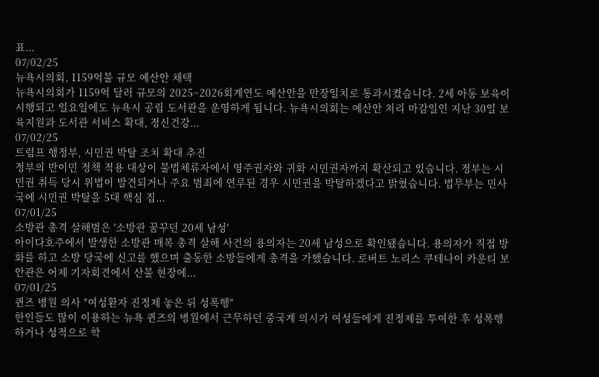표...
07/02/25
뉴욕시의회, 1159억불 규모 예산안 채택
뉴욕시의회가 1159억 달러 규모의 2025~2026회계연도 예산안을 만장일치로 통과시켰습니다. 2세 아동 보육이 시행되고 일요일에도 뉴욕시 공립 도서관을 운영하게 됩니다. 뉴욕시의회는 예산안 처리 마감일인 지난 30일 보육지원과 도서관 서비스 확대, 정신건강...
07/02/25
트럼프 행정부, 시민권 박탈 조치 확대 추진
정부의 반이민 정책 적용 대상이 불법체류자에서 영주권자와 귀화 시민권자까지 확산되고 있습니다. 정부는 시민권 취득 당시 위법이 발견되거나 주요 범죄에 연루된 경우 시민권을 박탈하겠다고 밝혔습니다. 법무부는 민사국에 시민권 박탈을 5대 핵심 집...
07/01/25
소방관 총격 살해범은 '소방관 꿈꾸던 20세 남성'
아이다호주에서 발생한 소방관 매복 총격 살해 사건의 용의자는 20세 남성으로 확인됐습니다. 용의자가 직접 방화를 하고 소방 당국에 신고를 했으며 출동한 소방들에게 총격을 가했습니다. 로버트 노리스 쿠테나이 카운티 보안관은 어제 기자회견에서 산불 현장에...
07/01/25
퀸즈 병원 의사 "여성환자 진정제 놓은 뒤 성폭행"
한인들도 많이 이용하는 뉴욕 퀸즈의 병원에서 근무하던 중국계 의시가 여성들에게 진정제를 투여한 후 성폭행하거나 성적으로 학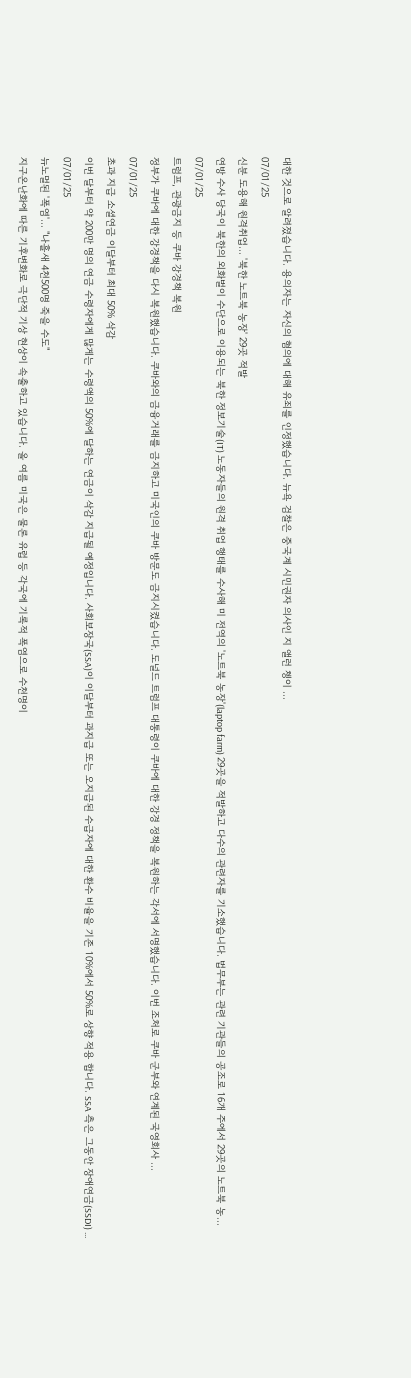대한 것으로 알려졌습니다. 용의자는 자신의 혐의에 대해 유죄를 인정했습니다. 뉴욕 검찰은 중국계 시민권자 의사인 지 앨런 쳉이 ...
07/01/25
신분 도용해 원격취업… '북한 노트북 농장' 29곳 적발
연방 수사 당국이 북한의 외화벌이 수단으로 이용되는 북한 정보기술(IT) 노동자들의 원격 취업 행태를 수사해 미 전역의 '노트북 농장'(laptop farm) 29곳을 적발하고 다수의 관련자를 기소했습니다. 법무부는 관련 기관들의 공조로 16개 주에서 29곳의 노트북 농...
07/01/25
트럼프, 관광금지 등 쿠바 강경책 복원
정부가 쿠바에 대한 강경책을 다시 복원했습니다. 쿠바와의 금융거래를 금지하고 미국인의 쿠바 방문도 금지시켰습니다. 도널드 트럼프 대통령이 쿠바에 대한 강경 정책을 복원하는 각서에 서명했습니다. 이번 조처로 쿠바 군부와 연계된 국영회사 ...
07/01/25
초과 지급 소셜연금 이달부터 최대 50% 삭감
이번 달부터 약 200만 명의 연금 수령자에게 많게는 수령액의 50%에 달하는 연금이 삭감 지급될 예정입니다. 사회보장국(SSA)이 이달부터 과지급 또는 오지급된 수급자에 대한 환수 비율을 기존 10%에서 50%로 상향 적용 합니다. SSA 측은 그동안 장애연금(SSDI) ...
07/01/25
뉴노멀된 '폭염'… "나흘새 4천500명 죽을 수도"
지구온난화에 따른 기후변화로 극단적 기상 현상이 속출하고 있습니다. 올 여름 미국은 물론 유럽 등 각국에 기록적 폭염으로 수천명이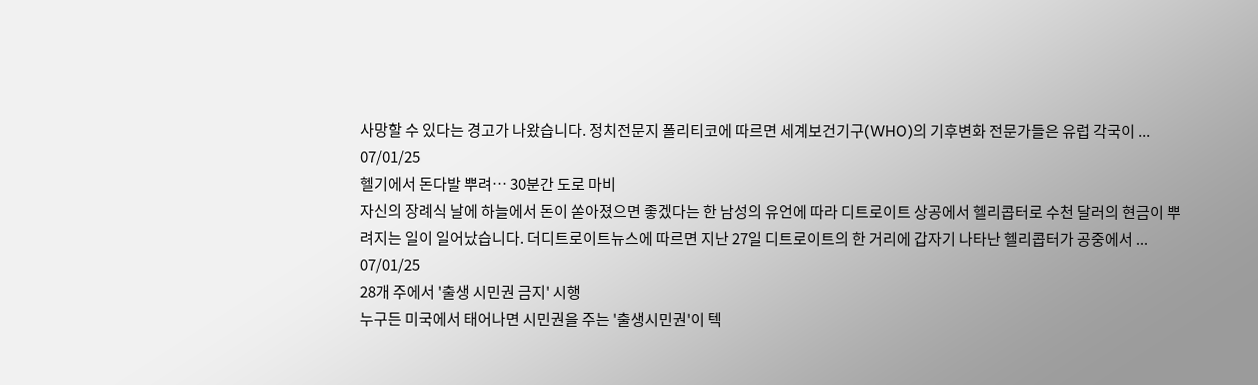사망할 수 있다는 경고가 나왔습니다. 정치전문지 폴리티코에 따르면 세계보건기구(WHO)의 기후변화 전문가들은 유럽 각국이 ...
07/01/25
헬기에서 돈다발 뿌려… 30분간 도로 마비
자신의 장례식 날에 하늘에서 돈이 쏟아졌으면 좋겠다는 한 남성의 유언에 따라 디트로이트 상공에서 헬리콥터로 수천 달러의 현금이 뿌려지는 일이 일어났습니다. 더디트로이트뉴스에 따르면 지난 27일 디트로이트의 한 거리에 갑자기 나타난 헬리콥터가 공중에서 ...
07/01/25
28개 주에서 '출생 시민권 금지' 시행
누구든 미국에서 태어나면 시민권을 주는 '출생시민권'이 텍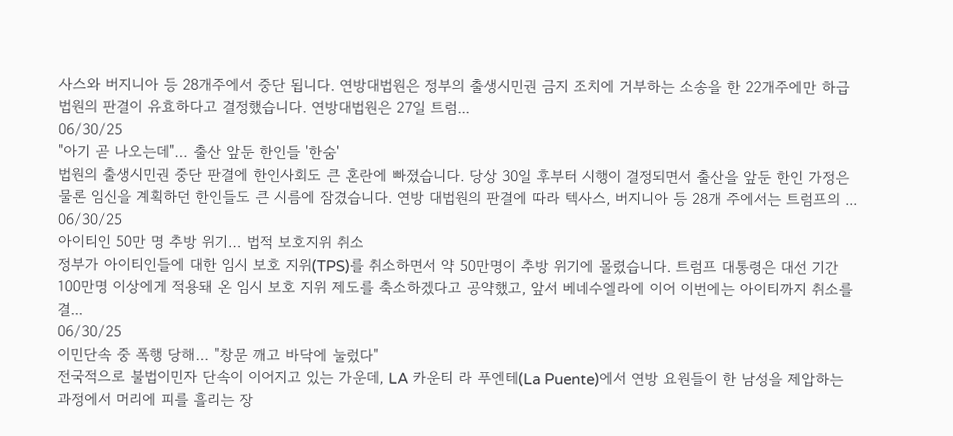사스와 버지니아 등 28개주에서 중단 됩니다. 연방대법원은 정부의 출생시민권 금지 조치에 거부하는 소송을 한 22개주에만 하급 법원의 판결이 유효하다고 결정했습니다. 연방대법원은 27일 트럼...
06/30/25
"아기 곧 나오는데"… 출산 앞둔 한인들 '한숨'
법원의 출생시민권 중단 판결에 한인사회도 큰 혼란에 빠졌습니다. 당상 30일 후부터 시행이 결정되면서 출산을 앞둔 한인 가정은 물론 임신을 계획하던 한인들도 큰 시름에 잠겼습니다. 연방 대법원의 판결에 따라 텍사스, 버지니아 등 28개 주에서는 트럼프의 ...
06/30/25
아이티인 50만 명 추방 위기… 법적 보호지위 취소
정부가 아이티인들에 대한 임시 보호 지위(TPS)를 취소하면서 약 50만명이 추방 위기에 몰렸습니다. 트럼프 대통령은 대선 기간 100만명 이상에게 적용돼 온 임시 보호 지위 제도를 축소하겠다고 공약했고, 앞서 베네수엘라에 이어 이번에는 아이티까지 취소를 결...
06/30/25
이민단속 중 폭행 당해… "창문 깨고 바닥에 눌렀다"
전국적으로 불법이민자 단속이 이어지고 있는 가운데, LA 카운티 라 푸엔테(La Puente)에서 연방 요원들이 한 남성을 제압하는 과정에서 머리에 피를 흘리는 장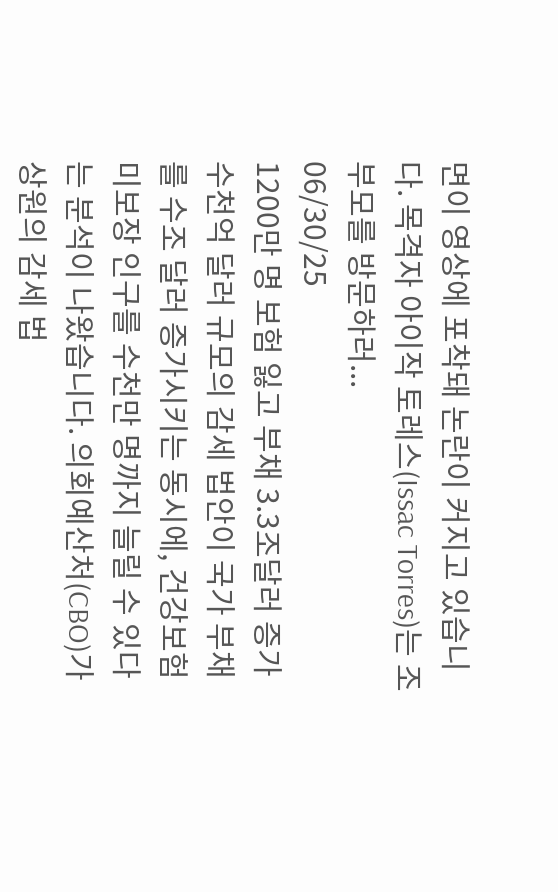면이 영상에 포착돼 논란이 커지고 있습니다. 목격자 아이작 토레스(Issac Torres)는 조부모를 방문하러...
06/30/25
1200만 명 보험 잃고 부채 3.3조달러 증가
수천억 달러 규모의 감세 법안이 국가 부채를 수조 달러 증가시키는 동시에, 건강보험 미보장 인구를 수천만 명까지 늘릴 수 있다는 분석이 나왔습니다. 의회예산처(CBO)가 상원의 감세 법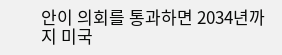안이 의회를 통과하면 2034년까지 미국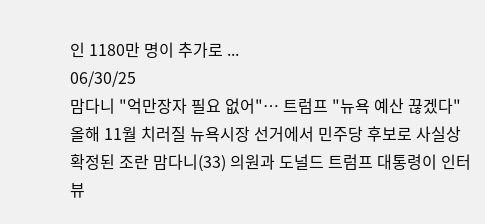인 1180만 명이 추가로 ...
06/30/25
맘다니 "억만장자 필요 없어"… 트럼프 "뉴욕 예산 끊겠다"
올해 11월 치러질 뉴욕시장 선거에서 민주당 후보로 사실상 확정된 조란 맘다니(33) 의원과 도널드 트럼프 대통령이 인터뷰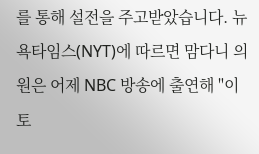를 통해 설전을 주고받았습니다. 뉴욕타임스(NYT)에 따르면 맘다니 의원은 어제 NBC 방송에 출연해 "이토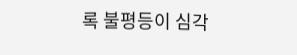록 불평등이 심각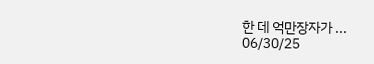한 데 억만장자가 ...
06/30/25